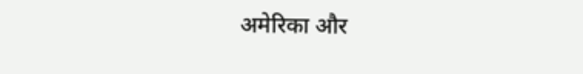अमेरिका और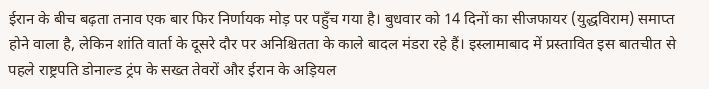ईरान के बीच बढ़ता तनाव एक बार फिर निर्णायक मोड़ पर पहुँच गया है। बुधवार को 14 दिनों का सीजफायर (युद्धविराम) समाप्त होने वाला है, लेकिन शांति वार्ता के दूसरे दौर पर अनिश्चितता के काले बादल मंडरा रहे हैं। इस्लामाबाद में प्रस्तावित इस बातचीत से पहले राष्ट्रपति डोनाल्ड ट्रंप के सख्त तेवरों और ईरान के अड़ियल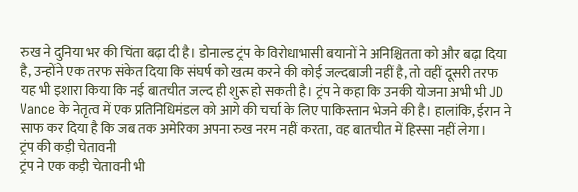रुख ने दुनिया भर की चिंता बढ़ा दी है। डोनाल्ड ट्रंप के विरोधाभासी बयानों ने अनिश्चितता को और बढ़ा दिया है, उन्होंने एक तरफ संकेत दिया कि संघर्ष को खत्म करने की कोई जल्दबाजी नहीं है, तो वहीं दूसरी तरफ यह भी इशारा किया कि नई बातचीत जल्द ही शुरू हो सकती है। ट्रंप ने कहा कि उनकी योजना अभी भी JD Vance के नेतृत्व में एक प्रतिनिधिमंडल को आगे की चर्चा के लिए पाकिस्तान भेजने की है। हालांकि, ईरान ने साफ कर दिया है कि जब तक अमेरिका अपना रुख नरम नहीं करता, वह बातचीत में हिस्सा नहीं लेगा।
ट्रंप की कड़ी चेतावनी
ट्रंप ने एक कड़ी चेतावनी भी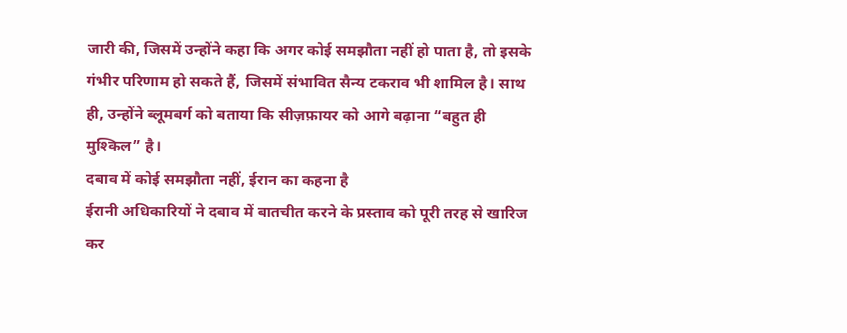जारी की, जिसमें उन्होंने कहा कि अगर कोई समझौता नहीं हो पाता है, तो इसके गंभीर परिणाम हो सकते हैं, जिसमें संभावित सैन्य टकराव भी शामिल है। साथ ही, उन्होंने ब्लूमबर्ग को बताया कि सीज़फ़ायर को आगे बढ़ाना “बहुत ही मुश्किल” है।
दबाव में कोई समझौता नहीं, ईरान का कहना है
ईरानी अधिकारियों ने दबाव में बातचीत करने के प्रस्ताव को पूरी तरह से खारिज कर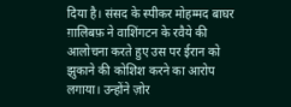दिया है। संसद के स्पीकर मोहम्मद बाघर ग़ालिबफ़ ने वाशिंगटन के रवैये की आलोचना करते हुए उस पर ईरान को झुकाने की कोशिश करने का आरोप लगाया। उन्होंने ज़ोर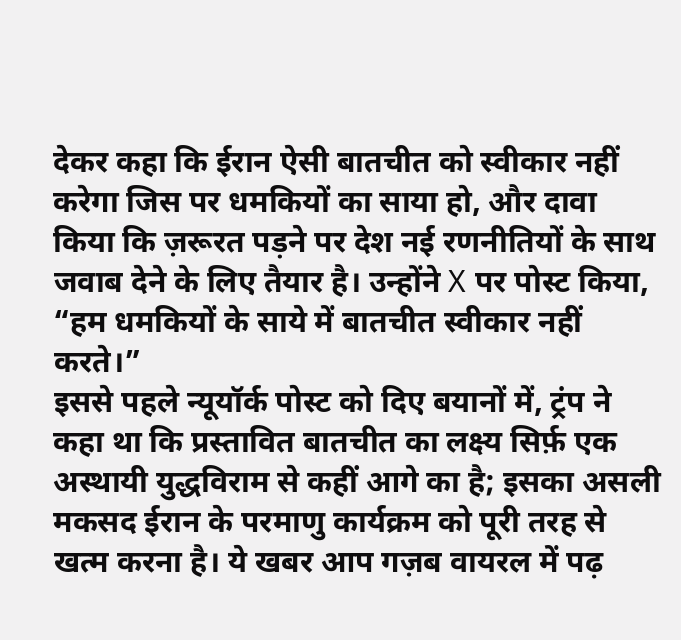देकर कहा कि ईरान ऐसी बातचीत को स्वीकार नहीं करेगा जिस पर धमकियों का साया हो, और दावा किया कि ज़रूरत पड़ने पर देश नई रणनीतियों के साथ जवाब देने के लिए तैयार है। उन्होंने X पर पोस्ट किया, “हम धमकियों के साये में बातचीत स्वीकार नहीं करते।”
इससे पहले न्यूयॉर्क पोस्ट को दिए बयानों में, ट्रंप ने कहा था कि प्रस्तावित बातचीत का लक्ष्य सिर्फ़ एक अस्थायी युद्धविराम से कहीं आगे का है; इसका असली मकसद ईरान के परमाणु कार्यक्रम को पूरी तरह से खत्म करना है। ये खबर आप गज़ब वायरल में पढ़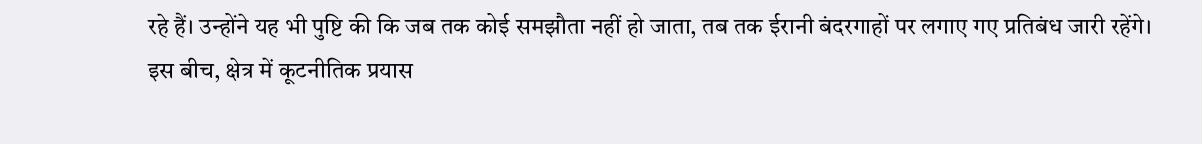रहे हैं। उन्होंने यह भी पुष्टि की कि जब तक कोई समझौता नहीं हो जाता, तब तक ईरानी बंदरगाहों पर लगाए गए प्रतिबंध जारी रहेंगे।
इस बीच, क्षेत्र में कूटनीतिक प्रयास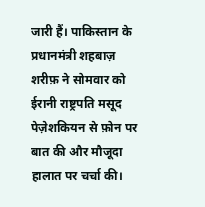जारी हैं। पाकिस्तान के प्रधानमंत्री शहबाज़ शरीफ़ ने सोमवार को ईरानी राष्ट्रपति मसूद पेज़ेशकियन से फ़ोन पर बात की और मौजूदा हालात पर चर्चा की।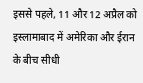इससे पहले, 11 और 12 अप्रैल को इस्लामाबाद में अमेरिका और ईरान के बीच सीधी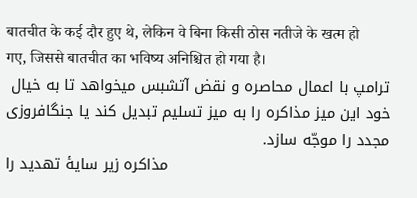बातचीत के कई दौर हुए थे, लेकिन वे बिना किसी ठोस नतीजे के खत्म हो गए, जिससे बातचीत का भविष्य अनिश्चित हो गया है।
ترامپ با اعمال محاصره و نقض آتشبس میخواهد تا به خیال خود این میز مذاکره را به میز تسلیم تبدیل کند یا جنگافروزی مجدد را موجّه سازد.
مذاکره زیر سایهٔ تهدید را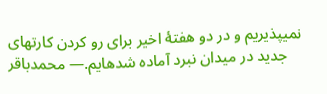نمیپذیریم و در دو هفتهٔ اخیر برای رو کردن کارتهای جدید در میدان نبرد آماده شدهایم.— محمدباقر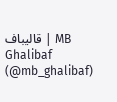قالیباف | MB Ghalibaf (@mb_ghalibaf)